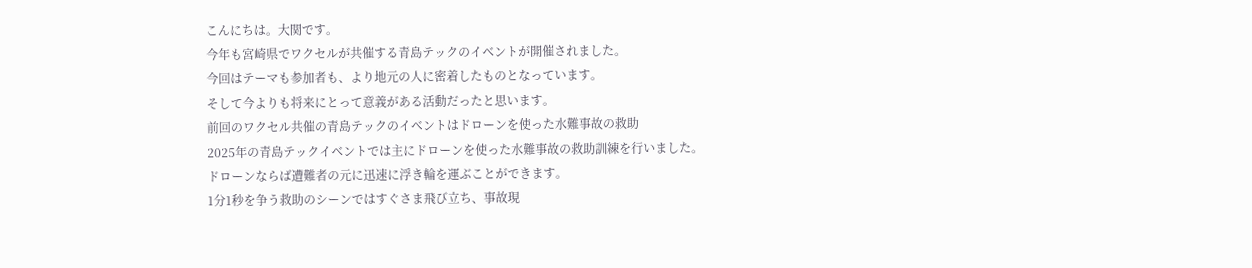こんにちは。大関です。
今年も宮崎県でワクセルが共催する青島テックのイベントが開催されました。
今回はテーマも参加者も、より地元の人に密着したものとなっています。
そして今よりも将来にとって意義がある活動だったと思います。
前回のワクセル共催の青島テックのイベントはドローンを使った水難事故の救助
2025年の青島テックイベントでは主にドローンを使った水難事故の救助訓練を行いました。
ドローンならば遭難者の元に迅速に浮き輪を運ぶことができます。
1分1秒を争う救助のシーンではすぐさま飛び立ち、事故現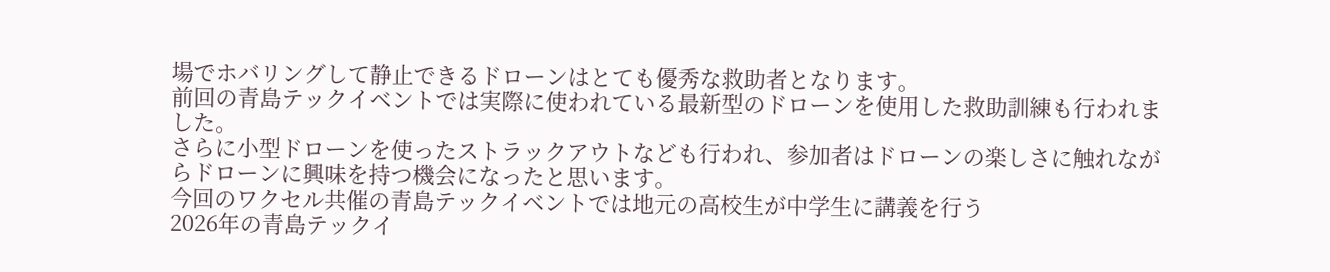場でホバリングして静止できるドローンはとても優秀な救助者となります。
前回の青島テックイベントでは実際に使われている最新型のドローンを使用した救助訓練も行われました。
さらに小型ドローンを使ったストラックアウトなども行われ、参加者はドローンの楽しさに触れながらドローンに興味を持つ機会になったと思います。
今回のワクセル共催の青島テックイベントでは地元の高校生が中学生に講義を行う
2026年の青島テックイ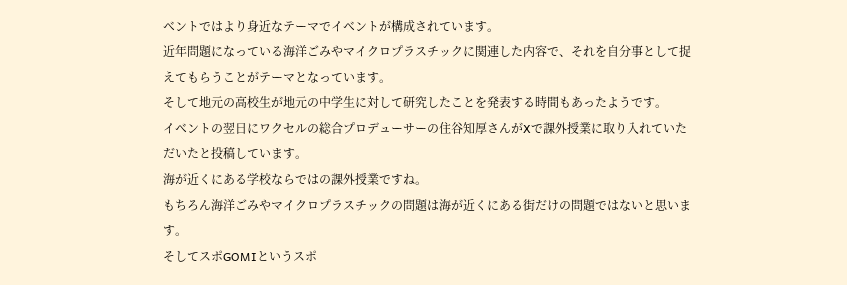ベントではより身近なテーマでイベントが構成されています。
近年問題になっている海洋ごみやマイクロプラスチックに関連した内容で、それを自分事として捉えてもらうことがテーマとなっています。
そして地元の高校生が地元の中学生に対して研究したことを発表する時間もあったようです。
イベントの翌日にワクセルの総合プロデューサーの住谷知厚さんがXで課外授業に取り入れていただいたと投稿しています。
海が近くにある学校ならではの課外授業ですね。
もちろん海洋ごみやマイクロプラスチックの問題は海が近くにある街だけの問題ではないと思います。
そしてスポGOMIというスポ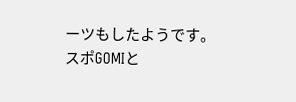ーツもしたようです。
スポGOMIと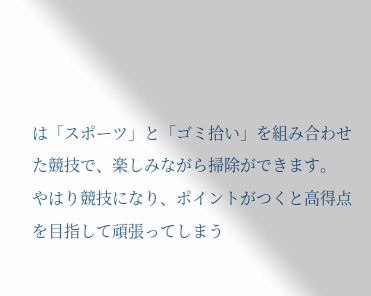は「スポーツ」と「ゴミ拾い」を組み合わせた競技で、楽しみながら掃除ができます。
やはり競技になり、ポイントがつくと高得点を目指して頑張ってしまう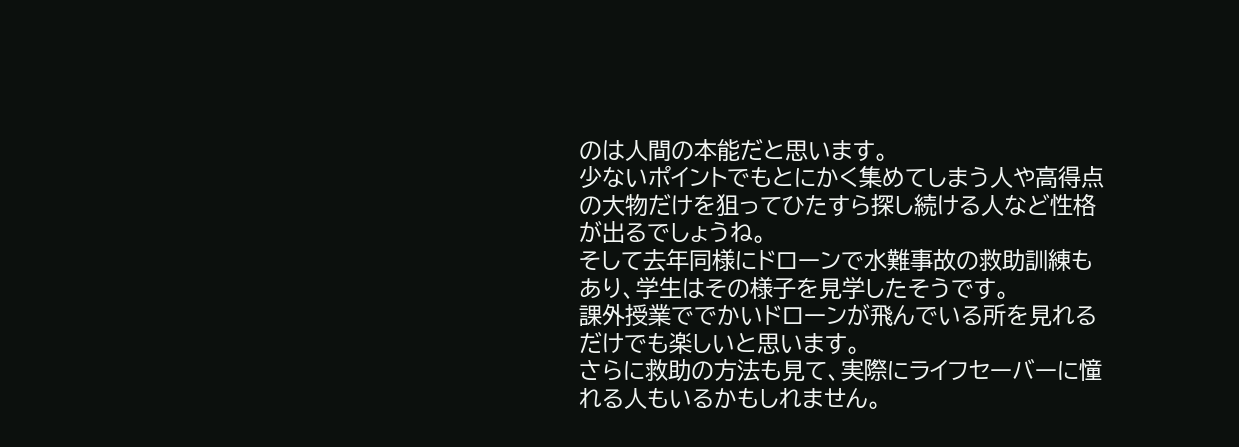のは人間の本能だと思います。
少ないポイントでもとにかく集めてしまう人や高得点の大物だけを狙ってひたすら探し続ける人など性格が出るでしょうね。
そして去年同様にドローンで水難事故の救助訓練もあり、学生はその様子を見学したそうです。
課外授業ででかいドローンが飛んでいる所を見れるだけでも楽しいと思います。
さらに救助の方法も見て、実際にライフセーバーに憧れる人もいるかもしれません。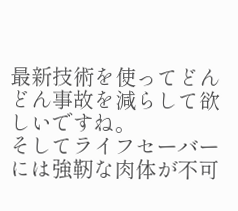最新技術を使ってどんどん事故を減らして欲しいですね。
そしてライフセーバーには強靭な肉体が不可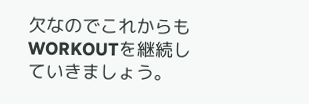欠なのでこれからもWORKOUTを継続していきましょう。